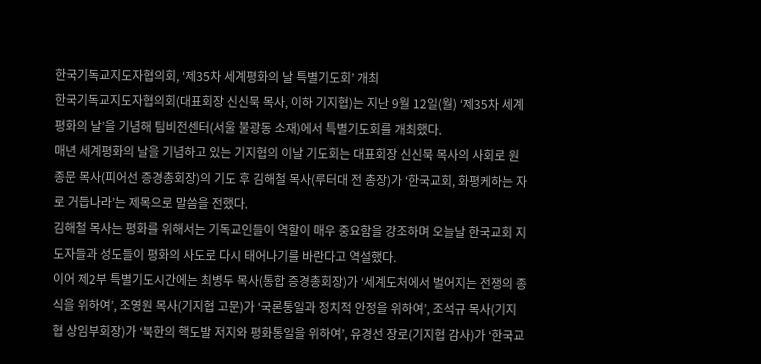한국기독교지도자협의회, ‘제35차 세계평화의 날 특별기도회’ 개최
한국기독교지도자협의회(대표회장 신신묵 목사, 이하 기지협)는 지난 9월 12일(월) ‘제35차 세계평화의 날’을 기념해 팀비전센터(서울 불광동 소재)에서 특별기도회를 개최했다.
매년 세계평화의 날을 기념하고 있는 기지협의 이날 기도회는 대표회장 신신묵 목사의 사회로 원종문 목사(피어선 증경총회장)의 기도 후 김해철 목사(루터대 전 총장)가 ‘한국교회, 화평케하는 자로 거듭나라’는 제목으로 말씀을 전했다.
김해철 목사는 평화를 위해서는 기독교인들이 역할이 매우 중요함을 강조하며 오늘날 한국교회 지도자들과 성도들이 평화의 사도로 다시 태어나기를 바란다고 역설했다.
이어 제2부 특별기도시간에는 최병두 목사(통합 증경총회장)가 ‘세계도처에서 벌어지는 전쟁의 종식을 위하여’, 조영원 목사(기지협 고문)가 ‘국론통일과 정치적 안정을 위하여’, 조석규 목사(기지협 상임부회장)가 ‘북한의 핵도발 저지와 평화통일을 위하여’, 유경선 장로(기지협 감사)가 ‘한국교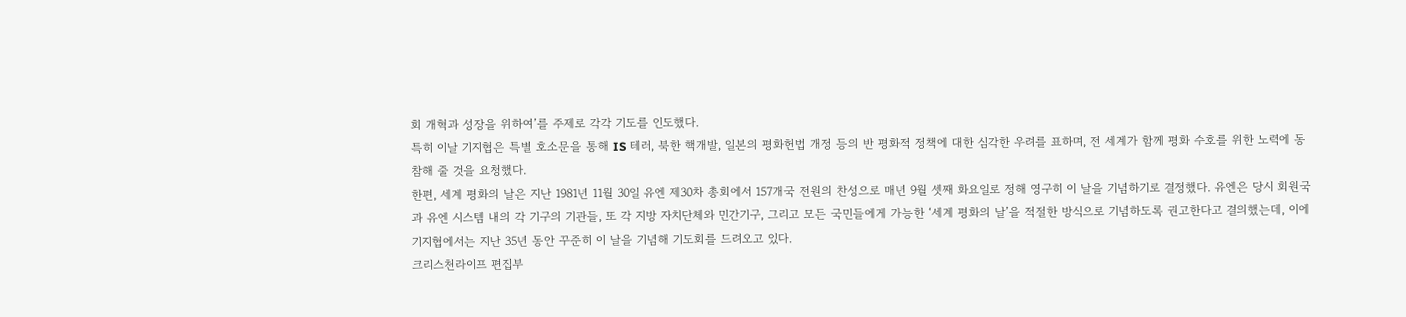회 개혁과 성장을 위하여’를 주제로 각각 기도를 인도했다.
특히 이날 기지협은 특별 호소문을 통해 IS 테러, 북한 핵개발, 일본의 평화헌법 개정 등의 반 평화적 정책에 대한 심각한 우려를 표하며, 전 세계가 함께 평화 수호를 위한 노력에 동참해 줄 것을 요청했다.
한편, 세계 평화의 날은 지난 1981년 11월 30일 유엔 제30차 총회에서 157개국 전원의 찬성으로 매년 9월 셋째 화요일로 정해 영구히 이 날을 기념하기로 결정했다. 유엔은 당시 회원국과 유엔 시스템 내의 각 기구의 기관들, 또 각 지방 자치단체와 민간기구, 그리고 모든 국민들에게 가능한 ‘세계 평화의 날’을 적절한 방식으로 기념하도록 권고한다고 결의했는데, 이에 기지협에서는 지난 35년 동안 꾸준히 이 날을 기념해 기도회를 드려오고 있다.
크리스천라이프 편집부